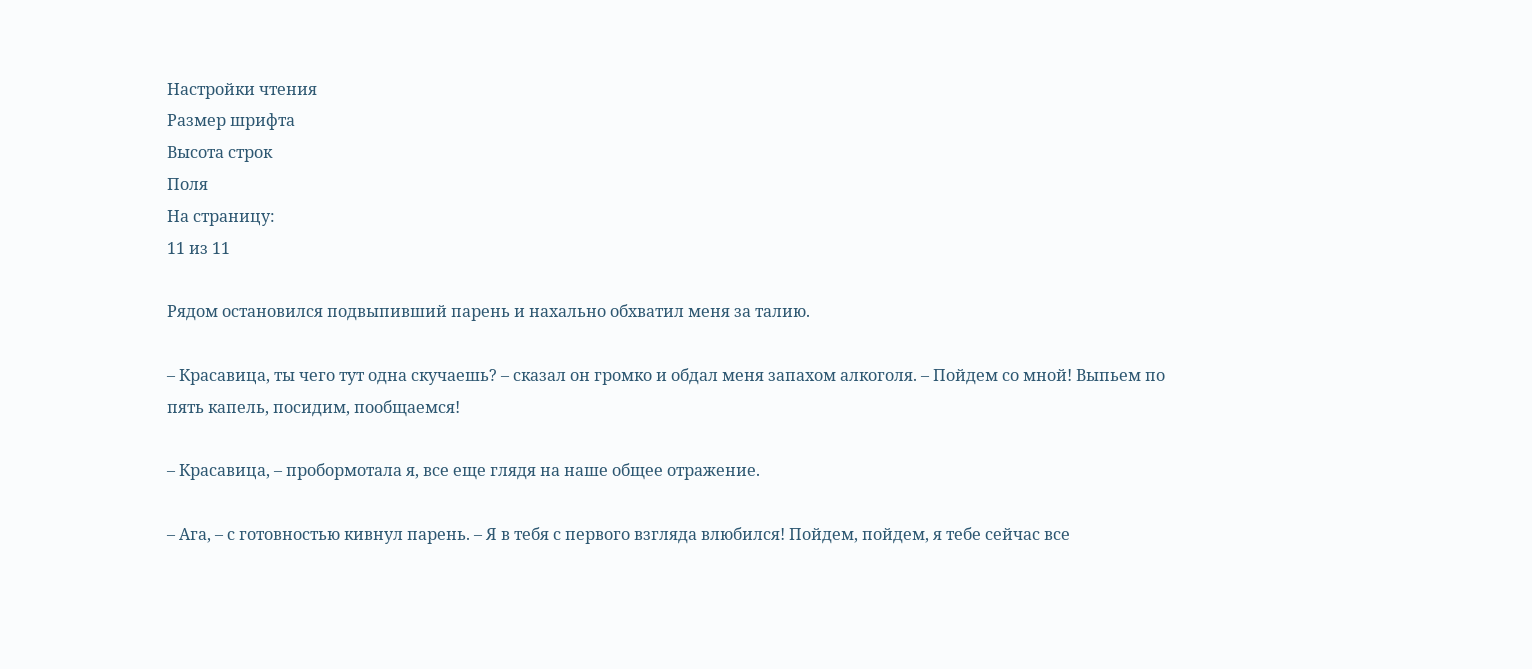Настройки чтения
Размер шрифта
Высота строк
Поля
На страницу:
11 из 11

Рядом остановился подвыпивший парень и нахально обхватил меня за талию.

– Красавица, ты чего тут одна скучаешь? – сказал он громко и обдал меня запахом алкоголя. – Пойдем со мной! Выпьем по пять капель, посидим, пообщаемся!

– Красавица, – пробормотала я, все еще глядя на наше общее отражение.

– Ага, – с готовностью кивнул парень. – Я в тебя с первого взгляда влюбился! Пойдем, пойдем, я тебе сейчас все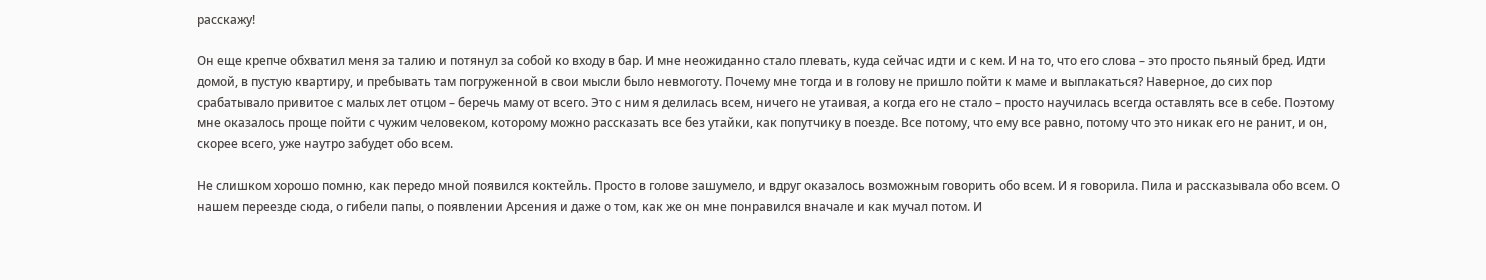расскажу!

Он еще крепче обхватил меня за талию и потянул за собой ко входу в бар. И мне неожиданно стало плевать, куда сейчас идти и с кем. И на то, что его слова – это просто пьяный бред. Идти домой, в пустую квартиру, и пребывать там погруженной в свои мысли было невмоготу. Почему мне тогда и в голову не пришло пойти к маме и выплакаться? Наверное, до сих пор срабатывало привитое с малых лет отцом – беречь маму от всего. Это с ним я делилась всем, ничего не утаивая, а когда его не стало – просто научилась всегда оставлять все в себе. Поэтому мне оказалось проще пойти с чужим человеком, которому можно рассказать все без утайки, как попутчику в поезде. Все потому, что ему все равно, потому что это никак его не ранит, и он, скорее всего, уже наутро забудет обо всем.

Не слишком хорошо помню, как передо мной появился коктейль. Просто в голове зашумело, и вдруг оказалось возможным говорить обо всем. И я говорила. Пила и рассказывала обо всем. О нашем переезде сюда, о гибели папы, о появлении Арсения и даже о том, как же он мне понравился вначале и как мучал потом. И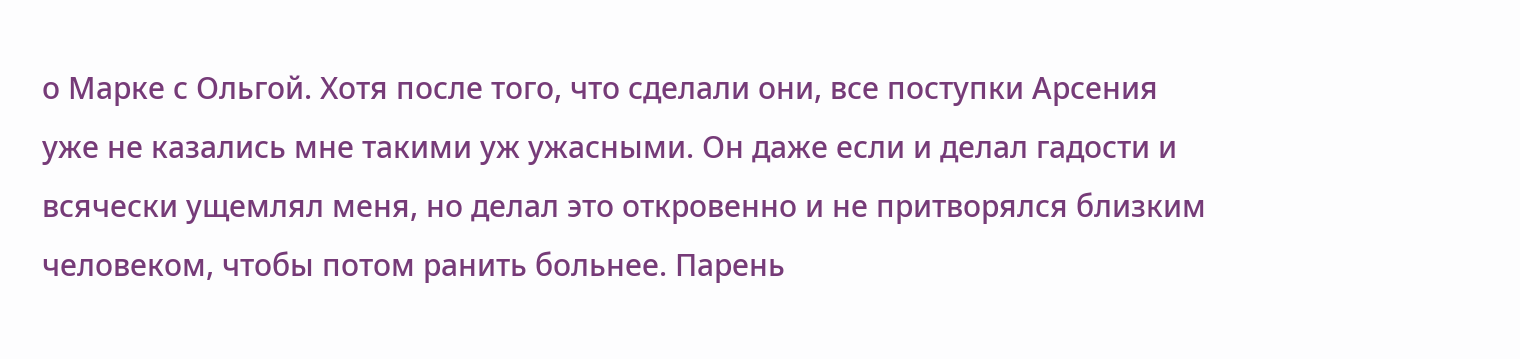о Марке с Ольгой. Хотя после того, что сделали они, все поступки Арсения уже не казались мне такими уж ужасными. Он даже если и делал гадости и всячески ущемлял меня, но делал это откровенно и не притворялся близким человеком, чтобы потом ранить больнее. Парень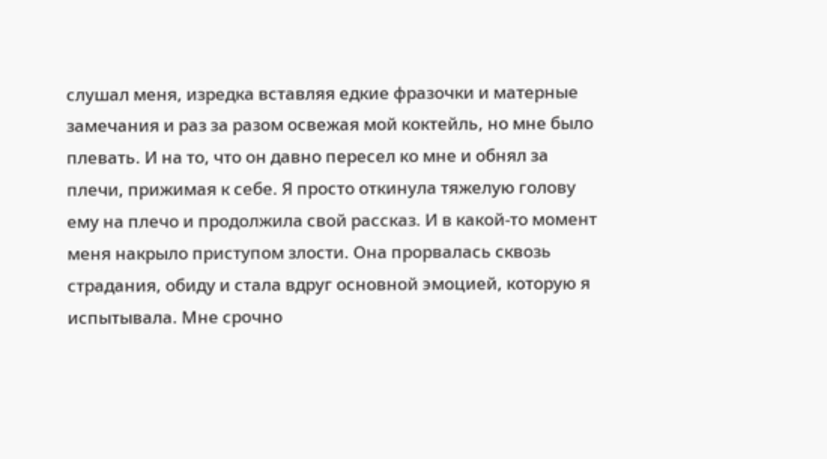слушал меня, изредка вставляя едкие фразочки и матерные замечания и раз за разом освежая мой коктейль, но мне было плевать. И на то, что он давно пересел ко мне и обнял за плечи, прижимая к себе. Я просто откинула тяжелую голову ему на плечо и продолжила свой рассказ. И в какой-то момент меня накрыло приступом злости. Она прорвалась сквозь страдания, обиду и стала вдруг основной эмоцией, которую я испытывала. Мне срочно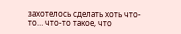захотелось сделать хоть что-то… что-то такое, что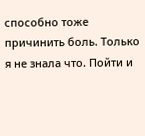способно тоже причинить боль. Только я не знала что. Пойти и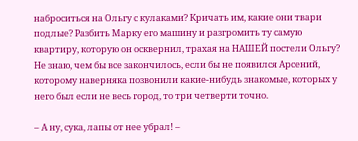наброситься на Ольгу с кулаками? Кричать им, какие они твари подлые? Разбить Марку его машину и разгромить ту самую квартиру, которую он осквернил, трахая на НАШЕЙ постели Ольгу? Не знаю, чем бы все закончилось, если бы не появился Арсений, которому наверняка позвонили какие-нибудь знакомые, которых у него был если не весь город, то три четверти точно.

– А ну, сука, лапы от нее убрал! –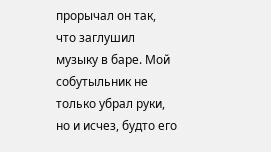прорычал он так, что заглушил музыку в баре. Мой собутыльник не только убрал руки, но и исчез, будто его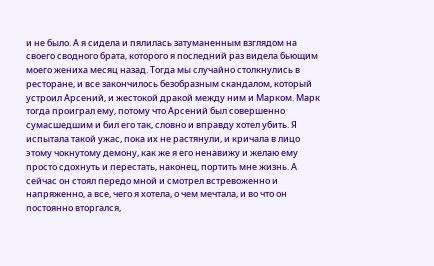и не было. А я сидела и пялилась затуманенным взглядом на своего сводного брата, которого я последний раз видела бьющим моего жениха месяц назад. Тогда мы случайно столкнулись в ресторане, и все закончилось безобразным скандалом, который устроил Арсений, и жестокой дракой между ним и Марком. Марк тогда проиграл ему, потому что Арсений был совершенно сумасшедшим и бил его так, словно и вправду хотел убить. Я испытала такой ужас, пока их не растянули, и кричала в лицо этому чокнутому демону, как же я его ненавижу и желаю ему просто сдохнуть и перестать, наконец, портить мне жизнь. А сейчас он стоял передо мной и смотрел встревоженно и напряженно, а все, чего я хотела, о чем мечтала, и во что он постоянно вторгался,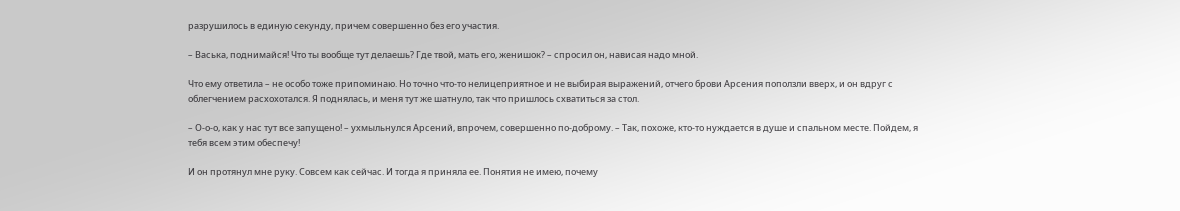разрушилось в единую секунду, причем совершенно без его участия.

– Васька, поднимайся! Что ты вообще тут делаешь? Где твой, мать его, женишок? – спросил он, нависая надо мной.

Что ему ответила – не особо тоже припоминаю. Но точно что-то нелицеприятное и не выбирая выражений, отчего брови Арсения поползли вверх, и он вдруг с облегчением расхохотался. Я поднялась, и меня тут же шатнуло, так что пришлось схватиться за стол.

– О-о-о, как у нас тут все запущено! – ухмыльнулся Арсений, впрочем, совершенно по-доброму. – Так, похоже, кто-то нуждается в душе и спальном месте. Пойдем, я тебя всем этим обеспечу!

И он протянул мне руку. Совсем как сейчас. И тогда я приняла ее. Понятия не имею, почему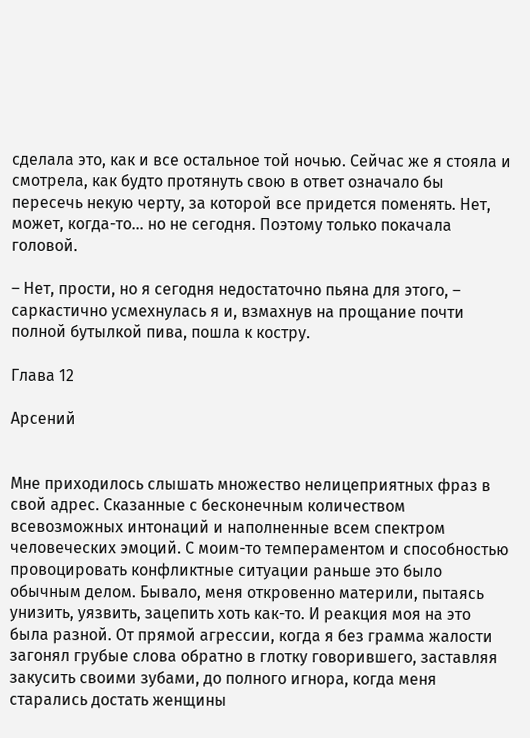сделала это, как и все остальное той ночью. Сейчас же я стояла и смотрела, как будто протянуть свою в ответ означало бы пересечь некую черту, за которой все придется поменять. Нет, может, когда-то… но не сегодня. Поэтому только покачала головой.

– Нет, прости, но я сегодня недостаточно пьяна для этого, – саркастично усмехнулась я и, взмахнув на прощание почти полной бутылкой пива, пошла к костру.

Глава 12

Арсений


Мне приходилось слышать множество нелицеприятных фраз в свой адрес. Сказанные с бесконечным количеством всевозможных интонаций и наполненные всем спектром человеческих эмоций. С моим-то темпераментом и способностью провоцировать конфликтные ситуации раньше это было обычным делом. Бывало, меня откровенно материли, пытаясь унизить, уязвить, зацепить хоть как-то. И реакция моя на это была разной. От прямой агрессии, когда я без грамма жалости загонял грубые слова обратно в глотку говорившего, заставляя закусить своими зубами, до полного игнора, когда меня старались достать женщины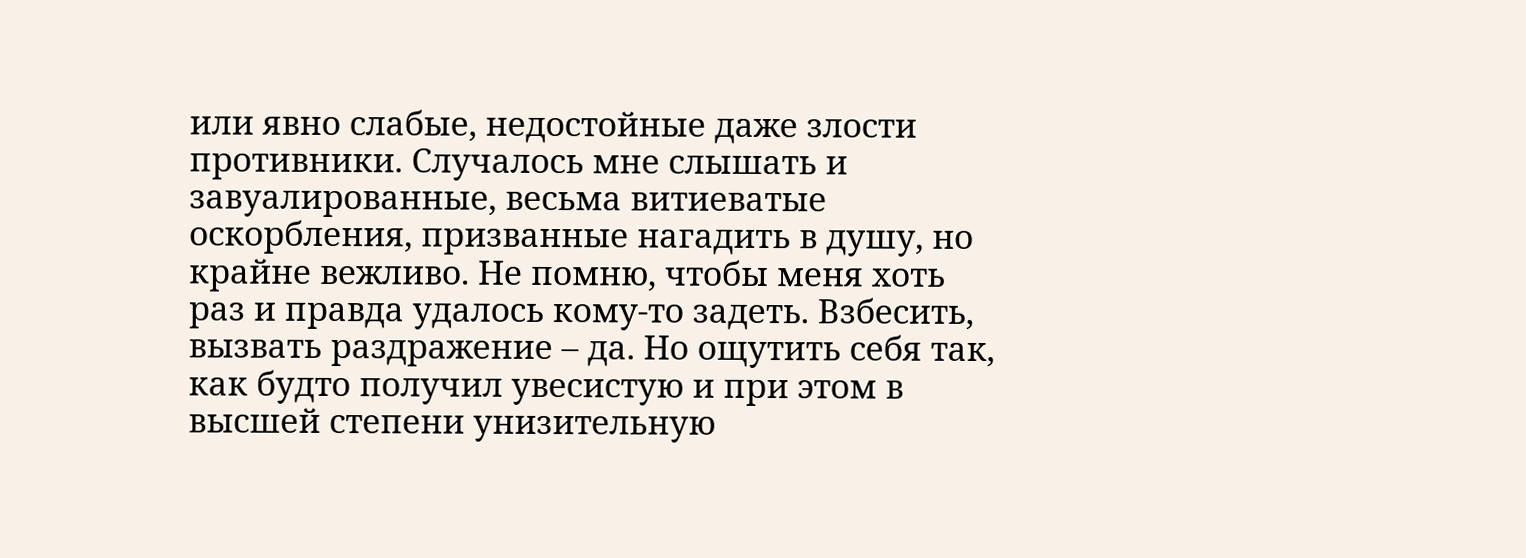или явно слабые, недостойные даже злости противники. Случалось мне слышать и завуалированные, весьма витиеватые оскорбления, призванные нагадить в душу, но крайне вежливо. Не помню, чтобы меня хоть раз и правда удалось кому-то задеть. Взбесить, вызвать раздражение – да. Но ощутить себя так, как будто получил увесистую и при этом в высшей степени унизительную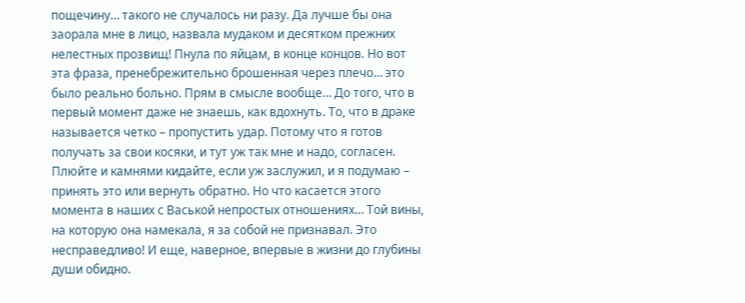пощечину… такого не случалось ни разу. Да лучше бы она заорала мне в лицо, назвала мудаком и десятком прежних нелестных прозвищ! Пнула по яйцам, в конце концов. Но вот эта фраза, пренебрежительно брошенная через плечо… это было реально больно. Прям в смысле вообще… До того, что в первый момент даже не знаешь, как вдохнуть. То, что в драке называется четко – пропустить удар. Потому что я готов получать за свои косяки, и тут уж так мне и надо, согласен. Плюйте и камнями кидайте, если уж заслужил, и я подумаю – принять это или вернуть обратно. Но что касается этого момента в наших с Васькой непростых отношениях… Той вины, на которую она намекала, я за собой не признавал. Это несправедливо! И еще, наверное, впервые в жизни до глубины души обидно.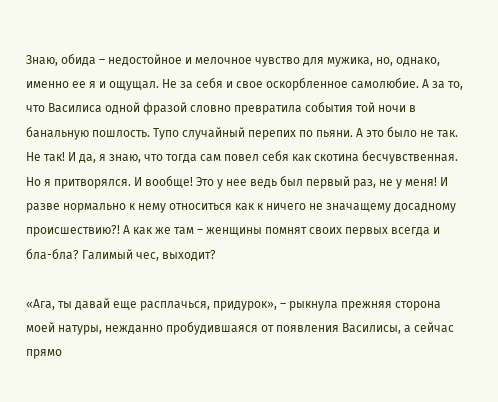Знаю, обида – недостойное и мелочное чувство для мужика, но, однако, именно ее я и ощущал. Не за себя и свое оскорбленное самолюбие. А за то, что Василиса одной фразой словно превратила события той ночи в банальную пошлость. Тупо случайный перепих по пьяни. А это было не так. Не так! И да, я знаю, что тогда сам повел себя как скотина бесчувственная. Но я притворялся. И вообще! Это у нее ведь был первый раз, не у меня! И разве нормально к нему относиться как к ничего не значащему досадному происшествию?! А как же там – женщины помнят своих первых всегда и бла-бла? Галимый чес, выходит?

«Ага, ты давай еще расплачься, придурок», – рыкнула прежняя сторона моей натуры, нежданно пробудившаяся от появления Василисы, а сейчас прямо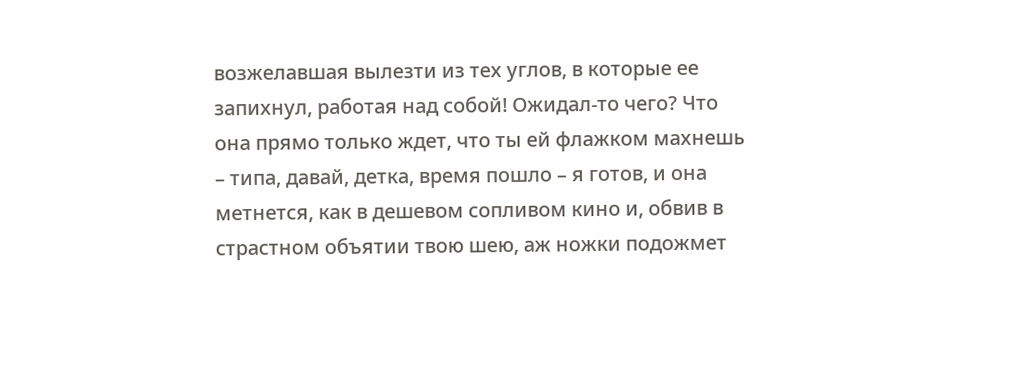возжелавшая вылезти из тех углов, в которые ее запихнул, работая над собой! Ожидал-то чего? Что она прямо только ждет, что ты ей флажком махнешь – типа, давай, детка, время пошло – я готов, и она метнется, как в дешевом сопливом кино и, обвив в страстном объятии твою шею, аж ножки подожмет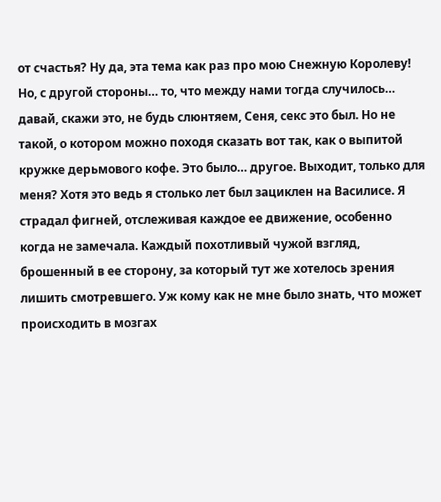от счастья? Ну да, эта тема как раз про мою Снежную Королеву! Но, с другой стороны… то, что между нами тогда случилось… давай, скажи это, не будь слюнтяем, Сеня, секс это был. Но не такой, о котором можно походя сказать вот так, как о выпитой кружке дерьмового кофе. Это было… другое. Выходит, только для меня? Хотя это ведь я столько лет был зациклен на Василисе. Я страдал фигней, отслеживая каждое ее движение, особенно когда не замечала. Каждый похотливый чужой взгляд, брошенный в ее сторону, за который тут же хотелось зрения лишить смотревшего. Уж кому как не мне было знать, что может происходить в мозгах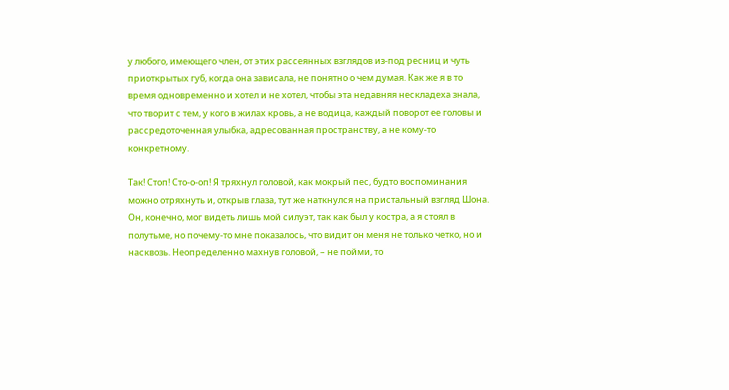у любого, имеющего член, от этих рассеянных взглядов из-под ресниц и чуть приоткрытых губ, когда она зависала, не понятно о чем думая. Как же я в то время одновременно и хотел и не хотел, чтобы эта недавняя нескладеха знала, что творит с тем, у кого в жилах кровь, а не водица, каждый поворот ее головы и рассредоточенная улыбка, адресованная пространству, а не кому-то конкретному.

Так! Стоп! Сто-о-оп! Я тряхнул головой, как мокрый пес, будто воспоминания можно отряхнуть и, открыв глаза, тут же наткнулся на пристальный взгляд Шона. Он, конечно, мог видеть лишь мой силуэт, так как был у костра, а я стоял в полутьме, но почему-то мне показалось, что видит он меня не только четко, но и насквозь. Неопределенно махнув головой, – не пойми, то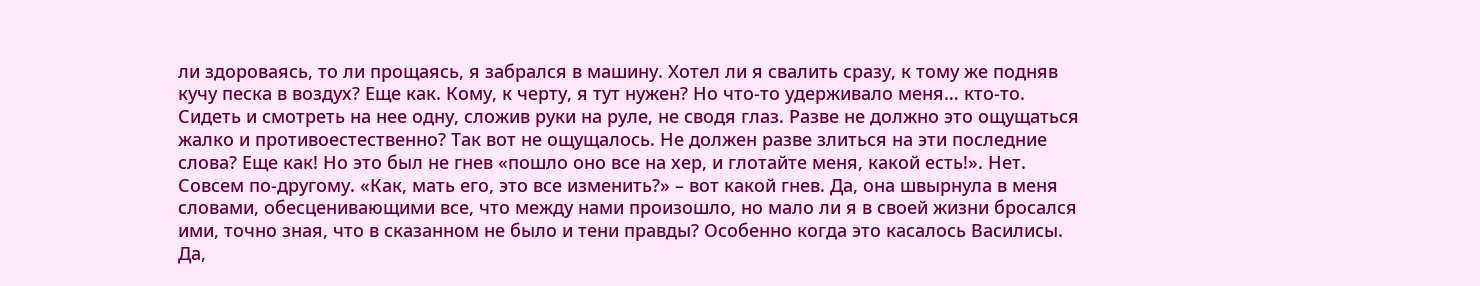ли здороваясь, то ли прощаясь, я забрался в машину. Хотел ли я свалить сразу, к тому же подняв кучу песка в воздух? Еще как. Кому, к черту, я тут нужен? Но что-то удерживало меня… кто-то. Сидеть и смотреть на нее одну, сложив руки на руле, не сводя глаз. Разве не должно это ощущаться жалко и противоестественно? Так вот не ощущалось. Не должен разве злиться на эти последние слова? Еще как! Но это был не гнев «пошло оно все на хер, и глотайте меня, какой есть!». Нет. Совсем по-другому. «Как, мать его, это все изменить?» – вот какой гнев. Да, она швырнула в меня словами, обесценивающими все, что между нами произошло, но мало ли я в своей жизни бросался ими, точно зная, что в сказанном не было и тени правды? Особенно когда это касалось Василисы. Да,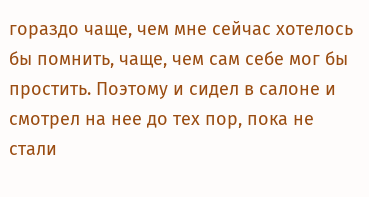гораздо чаще, чем мне сейчас хотелось бы помнить, чаще, чем сам себе мог бы простить. Поэтому и сидел в салоне и смотрел на нее до тех пор, пока не стали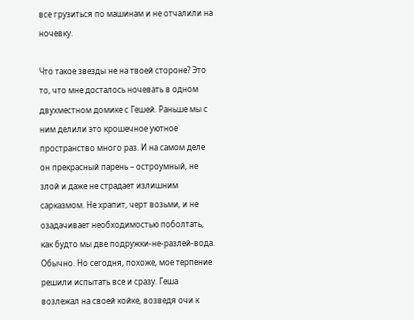все грузиться по машинам и не отчалили на ночевку.

Что такое звезды не на твоей стороне? Это то, что мне досталось ночевать в одном двухместном домике с Гешей. Раньше мы с ним делили это крошечное уютное пространство много раз. И на самом деле он прекрасный парень – остроумный, не злой и даже не страдает излишним сарказмом. Не храпит, черт возьми, и не озадачивает необходимостью поболтать, как будто мы две подружки-не-разлей-вода. Обычно. Но сегодня, похоже, мое терпение решили испытать все и сразу. Геша возлежал на своей койке, возведя очи к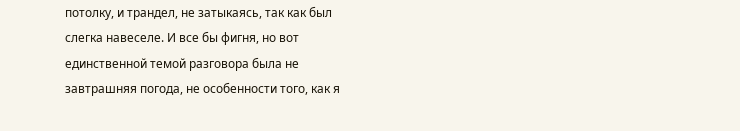потолку, и трандел, не затыкаясь, так как был слегка навеселе. И все бы фигня, но вот единственной темой разговора была не завтрашняя погода, не особенности того, как я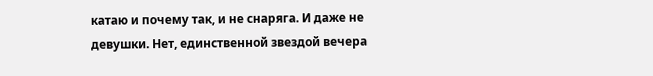катаю и почему так, и не снаряга. И даже не девушки. Нет, единственной звездой вечера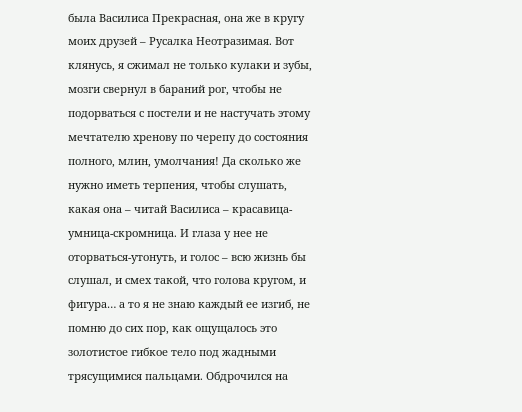была Василиса Прекрасная, она же в кругу моих друзей – Русалка Неотразимая. Вот клянусь, я сжимал не только кулаки и зубы, мозги свернул в бараний рог, чтобы не подорваться с постели и не настучать этому мечтателю хренову по черепу до состояния полного, млин, умолчания! Да сколько же нужно иметь терпения, чтобы слушать, какая она – читай Василиса – красавица-умница-скромница. И глаза у нее не оторваться-утонуть, и голос – всю жизнь бы слушал, и смех такой, что голова кругом, и фигура… а то я не знаю каждый ее изгиб, не помню до сих пор, как ощущалось это золотистое гибкое тело под жадными трясущимися пальцами. Обдрочился на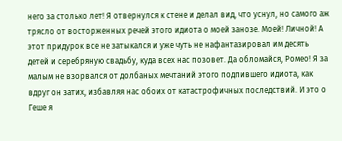него за столько лет! Я отвернулся к стене и делал вид, что уснул, но самого аж трясло от восторженных речей этого идиота о моей занозе. Моей! Личной! А этот придурок все не затыкался и уже чуть не нафантазировал им десять детей и серебряную свадьбу, куда всех нас позовет. Да обломайся, Ромео! Я за малым не взорвался от долбаных мечтаний этого подпившего идиота, как вдруг он затих, избавляя нас обоих от катастрофичных последствий. И это о Геше я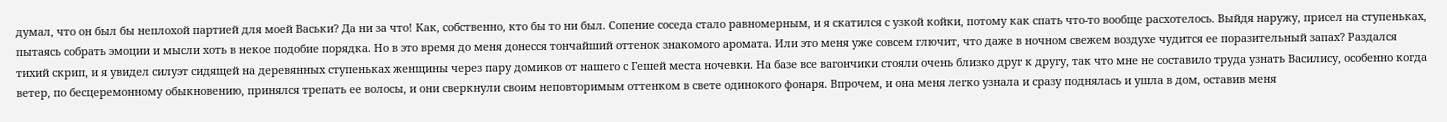думал, что он был бы неплохой партией для моей Васьки? Да ни за что! Как, собственно, кто бы то ни был. Сопение соседа стало равномерным, и я скатился с узкой койки, потому как спать что-то вообще расхотелось. Выйдя наружу, присел на ступеньках, пытаясь собрать эмоции и мысли хоть в некое подобие порядка. Но в это время до меня донесся тончайший оттенок знакомого аромата. Или это меня уже совсем глючит, что даже в ночном свежем воздухе чудится ее поразительный запах? Раздался тихий скрип, и я увидел силуэт сидящей на деревянных ступеньках женщины через пару домиков от нашего с Гешей места ночевки. На базе все вагончики стояли очень близко друг к другу, так что мне не составило труда узнать Василису, особенно когда ветер, по бесцеремонному обыкновению, принялся трепать ее волосы, и они сверкнули своим неповторимым оттенком в свете одинокого фонаря. Впрочем, и она меня легко узнала и сразу поднялась и ушла в дом, оставив меня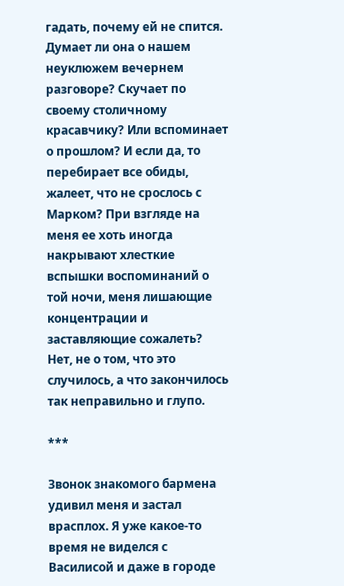гадать, почему ей не спится. Думает ли она о нашем неуклюжем вечернем разговоре? Скучает по своему столичному красавчику? Или вспоминает о прошлом? И если да, то перебирает все обиды, жалеет, что не срослось с Марком? При взгляде на меня ее хоть иногда накрывают хлесткие вспышки воспоминаний о той ночи, меня лишающие концентрации и заставляющие сожалеть? Нет, не о том, что это случилось, а что закончилось так неправильно и глупо.

***

Звонок знакомого бармена удивил меня и застал врасплох. Я уже какое-то время не виделся с Василисой и даже в городе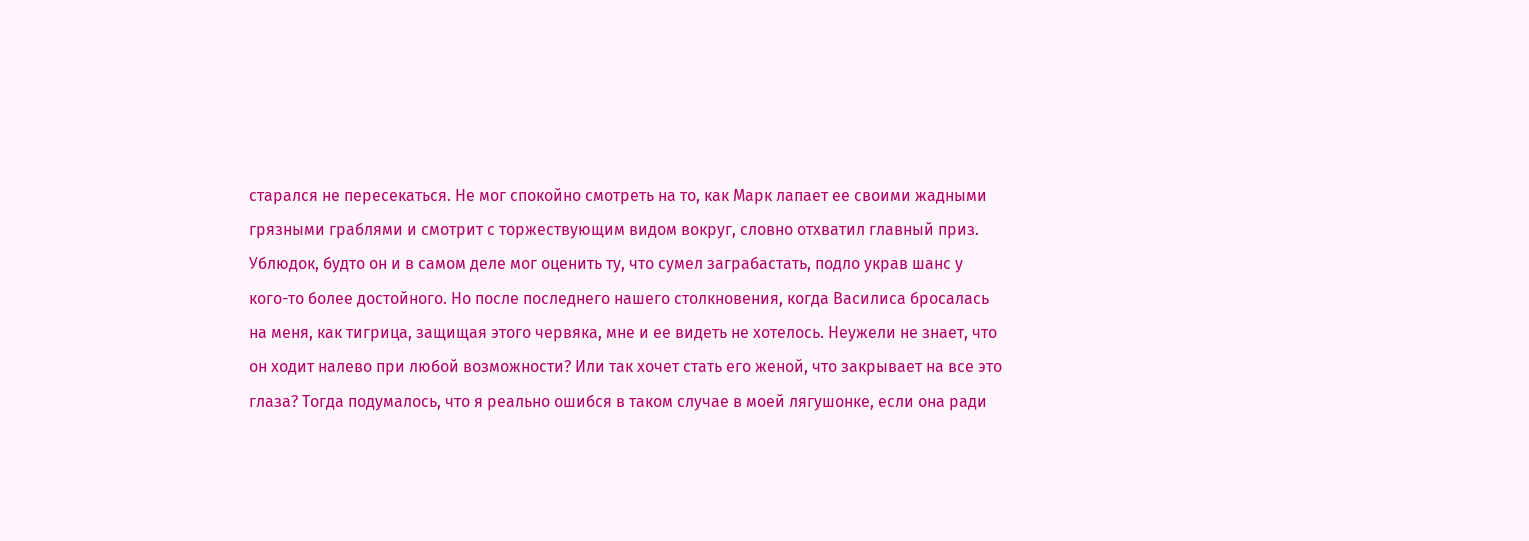старался не пересекаться. Не мог спокойно смотреть на то, как Марк лапает ее своими жадными грязными граблями и смотрит с торжествующим видом вокруг, словно отхватил главный приз. Ублюдок, будто он и в самом деле мог оценить ту, что сумел заграбастать, подло украв шанс у кого-то более достойного. Но после последнего нашего столкновения, когда Василиса бросалась на меня, как тигрица, защищая этого червяка, мне и ее видеть не хотелось. Неужели не знает, что он ходит налево при любой возможности? Или так хочет стать его женой, что закрывает на все это глаза? Тогда подумалось, что я реально ошибся в таком случае в моей лягушонке, если она ради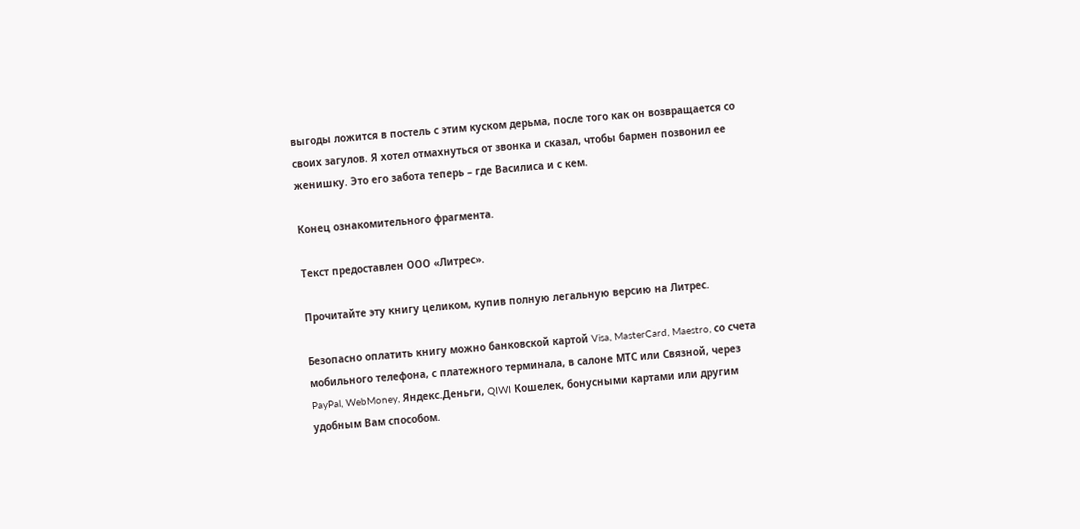выгоды ложится в постель с этим куском дерьма, после того как он возвращается со своих загулов. Я хотел отмахнуться от звонка и сказал, чтобы бармен позвонил ее женишку. Это его забота теперь – где Василиса и с кем.

Конец ознакомительного фрагмента.

Текст предоставлен ООО «Литрес».

Прочитайте эту книгу целиком, купив полную легальную версию на Литрес.

Безопасно оплатить книгу можно банковской картой Visa, MasterCard, Maestro, со счета мобильного телефона, с платежного терминала, в салоне МТС или Связной, через PayPal, WebMoney, Яндекс.Деньги, QIWI Кошелек, бонусными картами или другим удобным Вам способом.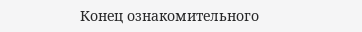Конец ознакомительного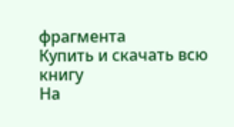фрагмента
Купить и скачать всю книгу
На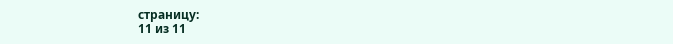страницу:
11 из 11